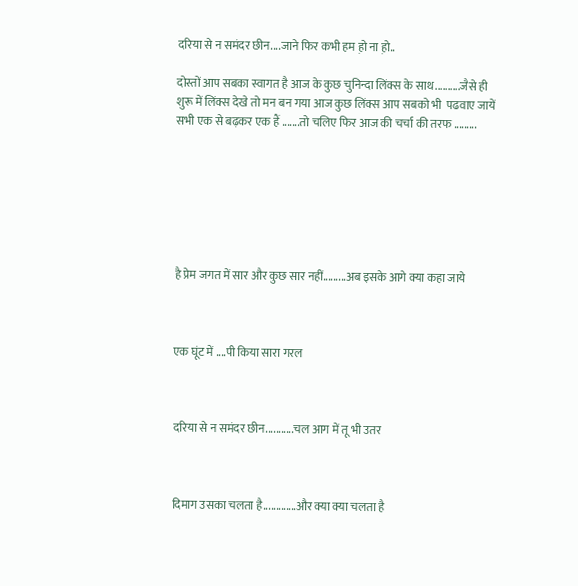दरिया से न समंदर छीन....जाने फिर कभी हम ह़ो ना ह़ो..

दोस्तों आप सबका स्वागत है आज के कुछ चुनिन्दा लिंक्स के साथ..........जैसे ही शुरू में लिंक्स देखे तो मन बन गया आज कुछ लिंक्स आप सबको भी  पढवाए जायें सभी एक से बढ़कर एक हैं .......तो चलिए फिर आज की चर्चा की तरफ .........







है प्रेम जगत में सार और कुछ सार नहीं.........अब इसके आगे क्या कहा जाये



एक घूंट में ....पी किया सारा गरल



दरिया से न समंदर छीन...........चल आग में तू भी उतर



दिमाग उसका चलता है.............और क्या क्या चलता है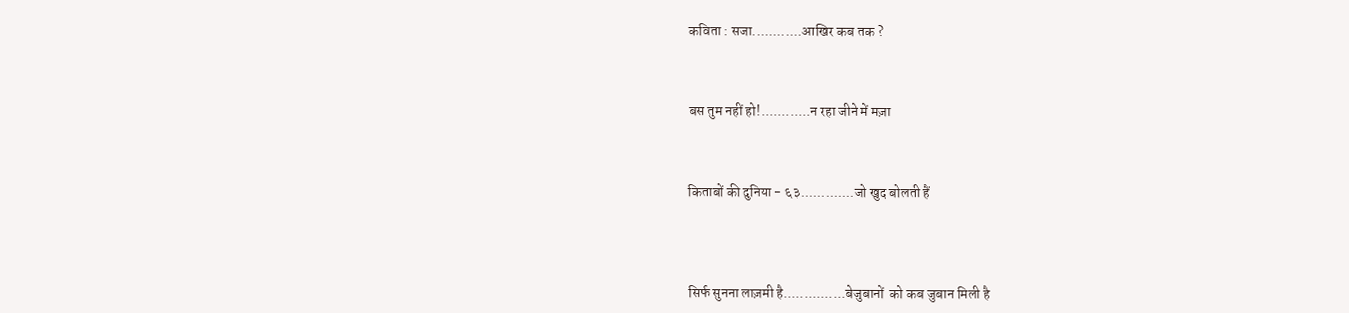कविता : सजा............आखिर कब तक ?



बस तुम नहीं हो!............न रहा जीने में मज़ा



किताबों की दुनिया - ६३.............जो खुद बोलती हैं




सिर्फ सुनना लाज़मी है...............बेजुबानों  को कब जुबान मिली है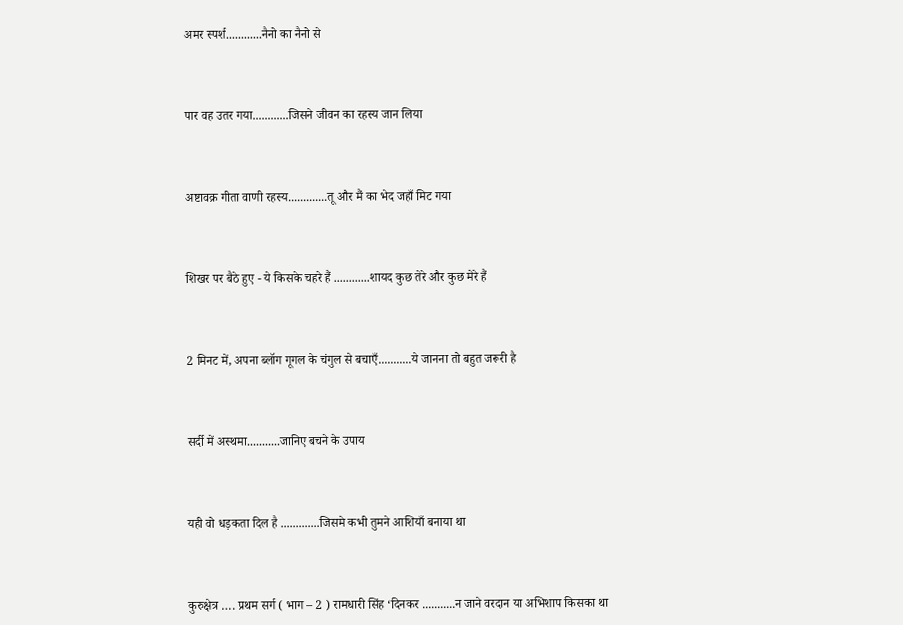अमर स्पर्श............नैनो का नैनो से



पार वह उतर गया............जिसने जीवन का रहस्य जान लिया



अष्टावक्र गीता वाणी रहस्य.............तू और मैं का भेद जहाँ मिट गया



शिखर पर बैठे हुए - ये किसके चहरे हैं ............शायद कुछ तेरे और कुछ मेरे हैं



2 मिनट में, अपना ब्लॉग गूगल के चंगुल से बचाएँ...........ये जानना तो बहुत जरूरी है



सर्दी में अस्थमा...........जानिए बचने के उपाय



यही वो धड़कता दिल है .............जिसमे कभी तुमने आशियाँ बनाया था



कुरुक्षेत्र …. प्रथम सर्ग ( भाग – 2 ) रामधारी सिंह ‘दिनकर ...........न जाने वरदान या अभिशाप किसका था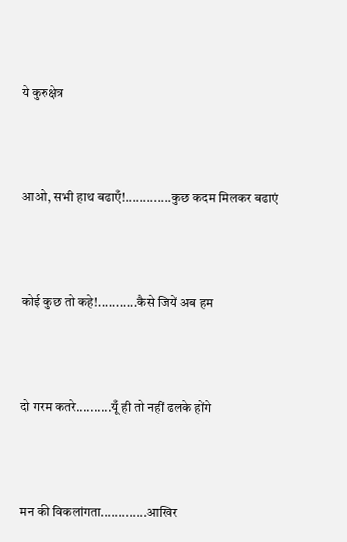ये कुरुक्षेत्र



आओ, सभी हाथ बढाएँ!.............कुछ कदम मिलकर बढाएं



कोई कुछ तो कहे!...........कैसे जियें अब हम



दो गरम कतरे..........यूँ ही तो नहीं ढलके होंगे



मन की विकलांगता.............आखिर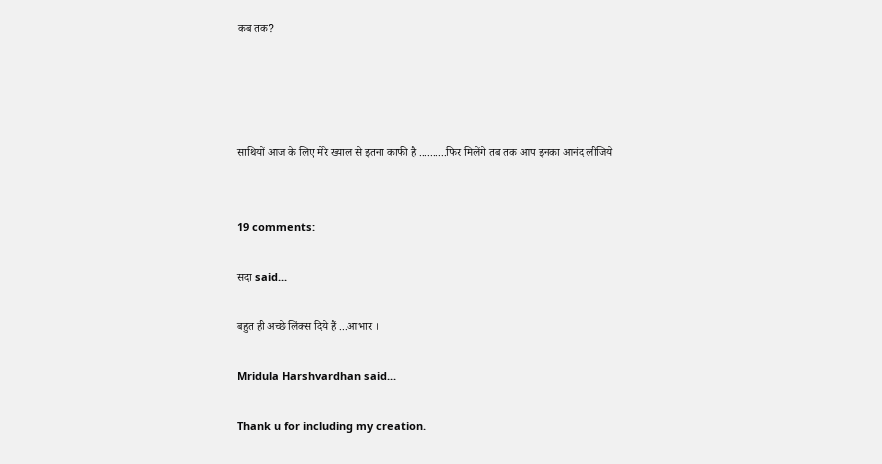कब तक?




साथियों आज के लिए मेरे ख्याल से इतना काफी है ..........फिर मिलेंगे तब तक आप इनका आनंद लीजिये


19 comments:

सदा said...

बहुत ही अच्‍छे लिंक्‍स दिये हैं ...आभार ।

Mridula Harshvardhan said...

Thank u for including my creation.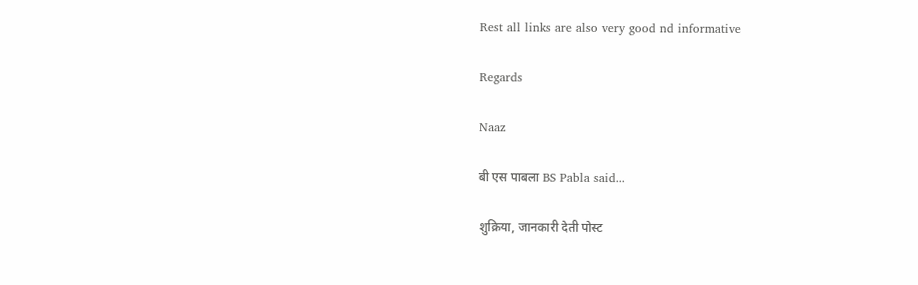Rest all links are also very good nd informative

Regards

Naaz

बी एस पाबला BS Pabla said...

शुक्रिया, जानकारी देती पोस्ट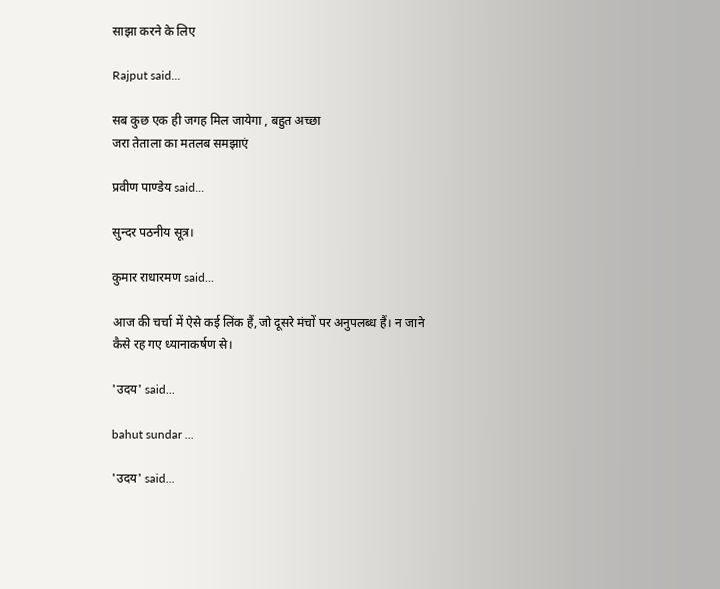साझा करने के लिए

Rajput said...

सब कुछ एक ही जगह मिल जायेगा , बहुत अच्छा
जरा तेताला का मतलब समझाएं

प्रवीण पाण्डेय said...

सुन्दर पठनीय सूत्र।

कुमार राधारमण said...

आज की चर्चा में ऐसे कई लिंक हैं,जो दूसरे मंचों पर अनुपलब्ध हैं। न जाने कैसे रह गए ध्यानाकर्षण से।

'उदय' said...

bahut sundar ...

'उदय' said...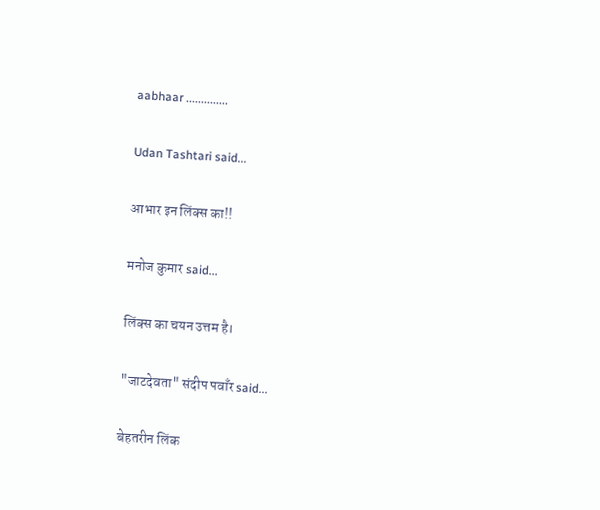aabhaar ..............

Udan Tashtari said...

आभार इन लिंक्स का!!

मनोज कुमार said...

लिंक्स का चयन उत्तम है।

"जाटदेवता" संदीप पवाँर said...

बेहतरीन लिंक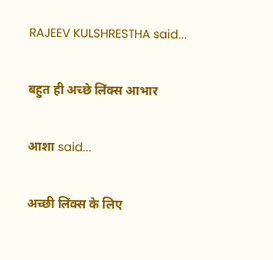RAJEEV KULSHRESTHA said...

बहुत ही अच्‍छे लिंक्‍स आभार

आशा said...

अच्छी लिंक्स के लिए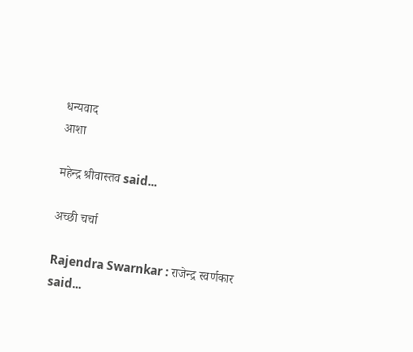धन्यवाद
आशा

महेन्द्र श्रीवास्तव said...

अच्छी चर्चा

Rajendra Swarnkar : राजेन्द्र स्वर्णकार said...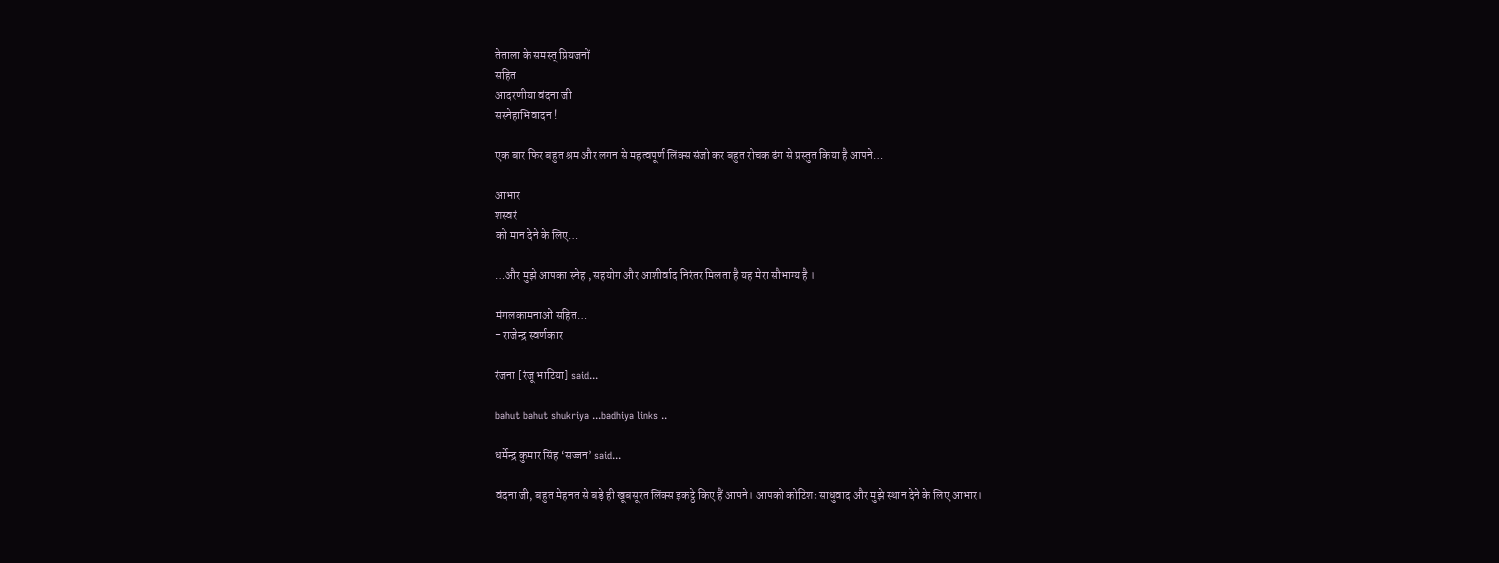तेताला के समस्त् प्रियजनों
सहित
आदरणीया वंदना जी
सस्नेहाभिवादन !

एक बार फिर बहुत श्रम और लगन से महत्वपूर्ण लिंक्स संजो कर बहुत रोचक ढंग से प्रस्तुत किया है आपने…

आभार
शस्वरं
को मान देने के लिए…

…और मुझे आपका स्नेह , सहयोग और आशीर्वाद निरंतर मिलता है यह मेरा सौभाग्य है ।

मंगलकामनाओं सहित…
- राजेन्द्र स्वर्णकार

रंजना [रंजू भाटिया] said...

bahut bahut shukriya ...badhiya links ..

धर्मेन्द्र कुमार सिंह ‘सज्जन’ said...

वंदना जी, बहुत मेहनत से बड़े ही खूबसूरत लिंक्स इकट्ठे किए हैं आपने। आपको कोटिशः साधुवाद और मुझे स्थान देने के लिए आभार।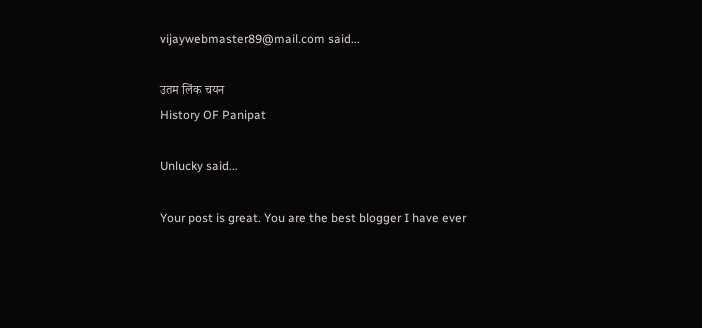vijaywebmaster89@mail.com said...

उतम लिंक चयन
History OF Panipat

Unlucky said...

Your post is great. You are the best blogger I have ever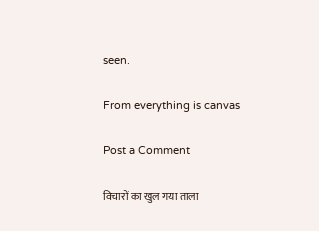seen.

From everything is canvas

Post a Comment

विचारों का खुल गया ताला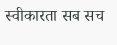स्‍वीकारता सब सच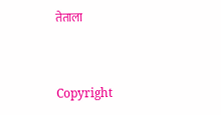तेताला


Copyright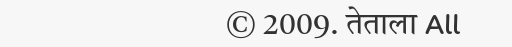© 2009. तेताला All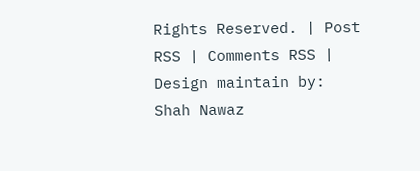Rights Reserved. | Post RSS | Comments RSS | Design maintain by: Shah Nawaz